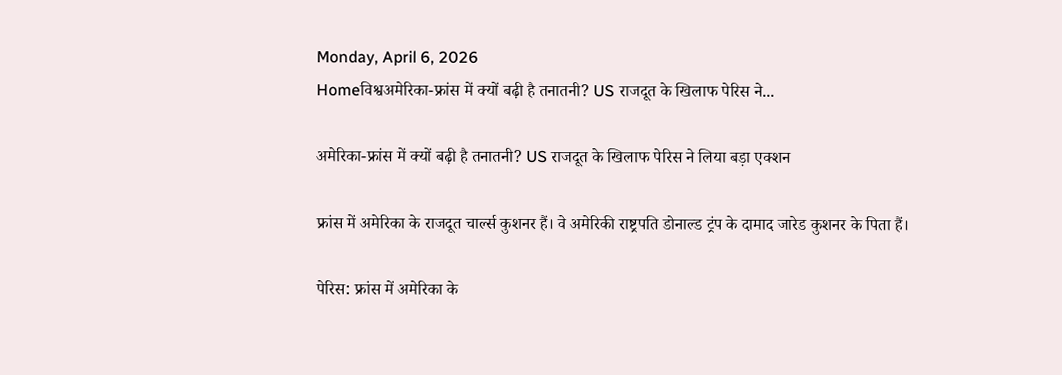Monday, April 6, 2026
Homeविश्वअमेरिका-फ्रांस में क्यों बढ़ी है तनातनी? US राजदूत के खिलाफ पेरिस ने...

अमेरिका-फ्रांस में क्यों बढ़ी है तनातनी? US राजदूत के खिलाफ पेरिस ने लिया बड़ा एक्शन

फ्रांस में अमेरिका के राजदूत चार्ल्स कुशनर हैं। वे अमेरिकी राष्ट्रपति डोनाल्ड ट्रंप के दामाद जारेड कुशनर के पिता हैं।

पेरिस: फ्रांस में अमेरिका के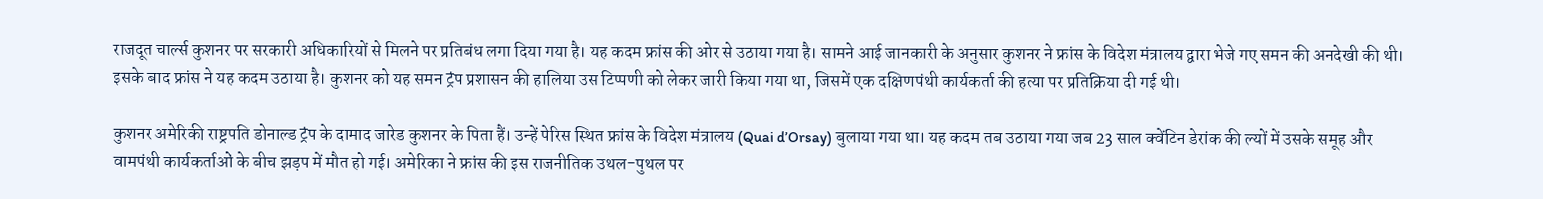राजदूत चार्ल्स कुशनर पर सरकारी अधिकारियों से मिलने पर प्रतिबंध लगा दिया गया है। यह कदम फ्रांस की ओर से उठाया गया है। सामने आई जानकारी के अनुसार कुशनर ने फ्रांस के विदेश मंत्रालय द्वारा भेजे गए समन की अनदेखी की थी। इसके बाद फ्रांस ने यह कदम उठाया है। कुशनर को यह समन ट्रंप प्रशासन की हालिया उस टिप्पणी को लेकर जारी किया गया था, जिसमें एक दक्षिणपंथी कार्यकर्ता की हत्या पर प्रतिक्रिया दी गई थी।

कुशनर अमेरिकी राष्ट्रपति डोनाल्ड ट्रंप के दामाद जारेड कुशनर के पिता हैं। उन्हें पेरिस स्थित फ्रांस के विदेश मंत्रालय (Quai d’Orsay) बुलाया गया था। यह कदम तब उठाया गया जब 23 साल क्वेंटिन डेरांक की ल्यों में उसके समूह और वामपंथी कार्यकर्ताओं के बीच झड़प में मौत हो गई। अमेरिका ने फ्रांस की इस राजनीतिक उथल-पुथल पर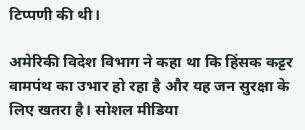टिप्पणी की थी।

अमेरिकी विदेश विभाग ने कहा था कि हिंसक कट्टर वामपंथ का उभार हो रहा है और यह जन सुरक्षा के लिए खतरा है। सोशल मीडिया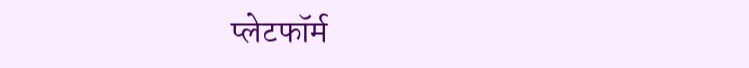प्लेटफॉर्म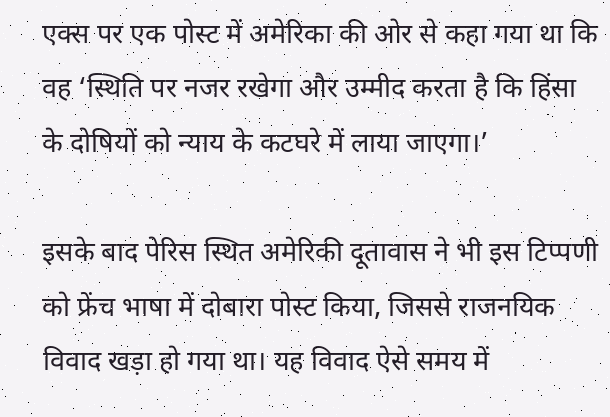एक्स पर एक पोस्ट में अमेरिका की ओर से कहा गया था कि वह ‘स्थिति पर नजर रखेगा और उम्मीद करता है कि हिंसा के दोषियों को न्याय के कटघरे में लाया जाएगा।’

इसके बाद पेरिस स्थित अमेरिकी दूतावास ने भी इस टिप्पणी को फ्रेंच भाषा में दोबारा पोस्ट किया, जिससे राजनयिक विवाद खड़ा हो गया था। यह विवाद ऐसे समय में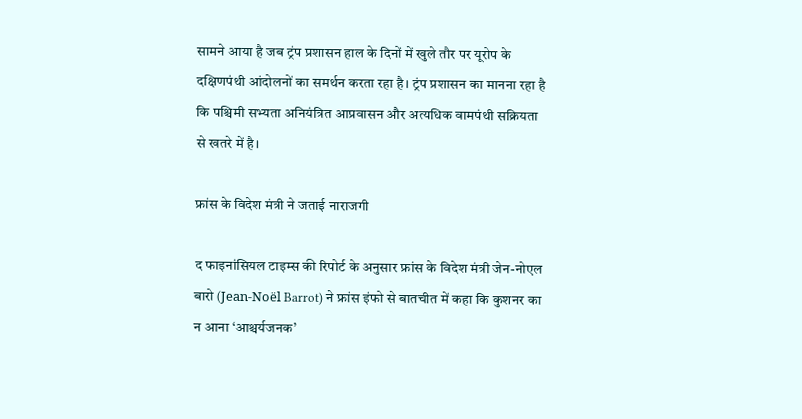सामने आया है जब ट्रंप प्रशासन हाल के दिनों में खुले तौर पर यूरोप के दक्षिणपंथी आंदोलनों का समर्थन करता रहा है। ट्रंप प्रशासन का मानना रहा है कि पश्चिमी सभ्यता अनियंत्रित आप्रवासन और अत्यधिक वामपंथी सक्रियता से खतरे में है।

फ्रांस के विदेश मंत्री ने जताई नाराजगी

द फाइनांसियल टाइम्स की रिपोर्ट के अनुसार फ्रांस के विदेश मंत्री जेन-नोएल बारो (Jean-Noël Barrot) ने फ्रांस इंफो से बातचीत में कहा कि कुशनर का न आना ‘आश्चर्यजनक’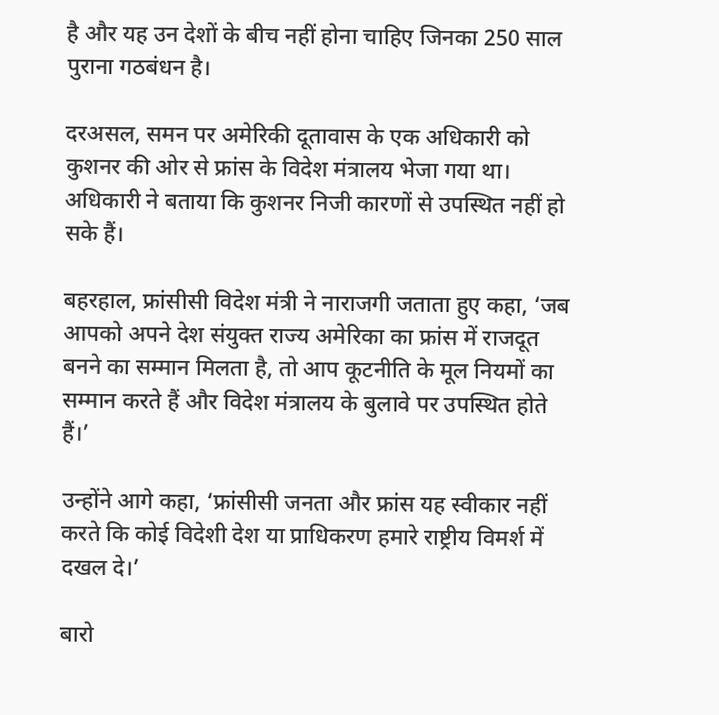है और यह उन देशों के बीच नहीं होना चाहिए जिनका 250 साल पुराना गठबंधन है।

दरअसल, समन पर अमेरिकी दूतावास के एक अधिकारी को कुशनर की ओर से फ्रांस के विदेश मंत्रालय भेजा गया था। अधिकारी ने बताया कि कुशनर निजी कारणों से उपस्थित नहीं हो सके हैं।

बहरहाल, फ्रांसीसी विदेश मंत्री ने नाराजगी जताता हुए कहा, ‘जब आपको अपने देश संयुक्त राज्य अमेरिका का फ्रांस में राजदूत बनने का सम्मान मिलता है, तो आप कूटनीति के मूल नियमों का सम्मान करते हैं और विदेश मंत्रालय के बुलावे पर उपस्थित होते हैं।’

उन्होंने आगे कहा, ‘फ्रांसीसी जनता और फ्रांस यह स्वीकार नहीं करते कि कोई विदेशी देश या प्राधिकरण हमारे राष्ट्रीय विमर्श में दखल दे।’

बारो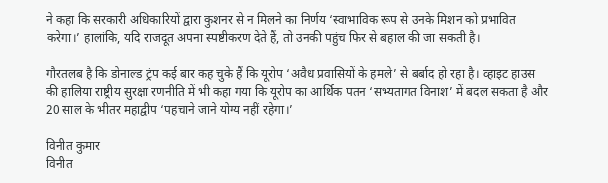ने कहा कि सरकारी अधिकारियों द्वारा कुशनर से न मिलने का निर्णय ‘स्वाभाविक रूप से उनके मिशन को प्रभावित करेगा।’ हालांकि, यदि राजदूत अपना स्पष्टीकरण देते हैं, तो उनकी पहुंच फिर से बहाल की जा सकती है।

गौरतलब है कि डोनाल्ड ट्रंप कई बार कह चुके हैं कि यूरोप ‘अवैध प्रवासियों के हमले’ से बर्बाद हो रहा है। व्हाइट हाउस की हालिया राष्ट्रीय सुरक्षा रणनीति में भी कहा गया कि यूरोप का आर्थिक पतन ‘सभ्यतागत विनाश’ में बदल सकता है और 20 साल के भीतर महाद्वीप ‘पहचाने जाने योग्य नहीं रहेगा।’

विनीत कुमार
विनीत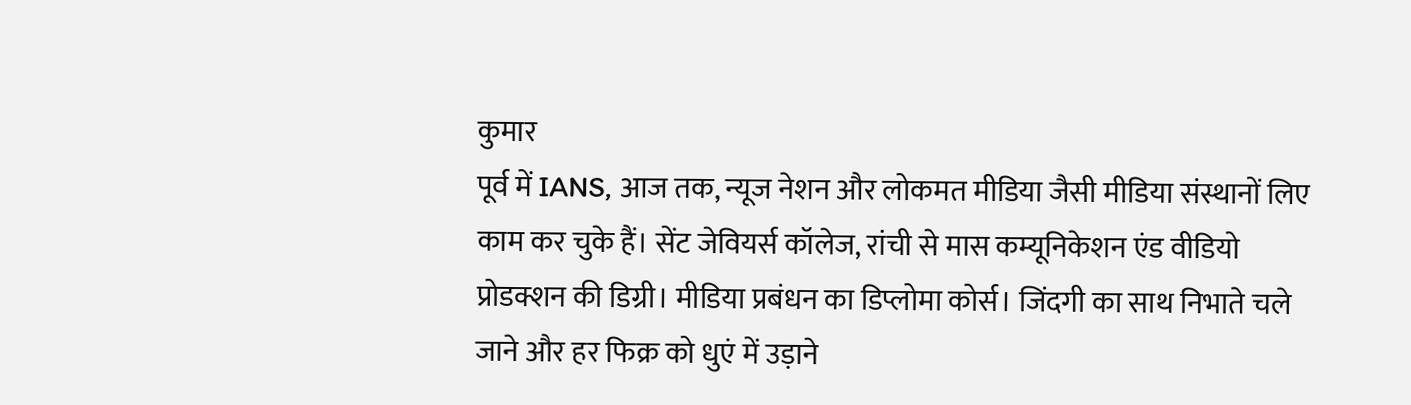कुमार
पूर्व में IANS, आज तक, न्यूज नेशन और लोकमत मीडिया जैसी मीडिया संस्थानों लिए काम कर चुके हैं। सेंट जेवियर्स कॉलेज, रांची से मास कम्यूनिकेशन एंड वीडियो प्रोडक्शन की डिग्री। मीडिया प्रबंधन का डिप्लोमा कोर्स। जिंदगी का साथ निभाते चले जाने और हर फिक्र को धुएं में उड़ाने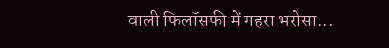वाली फिलॉसफी में गहरा भरोसा...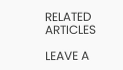RELATED ARTICLES

LEAVE A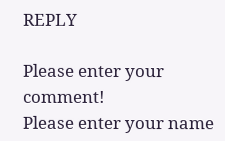REPLY

Please enter your comment!
Please enter your name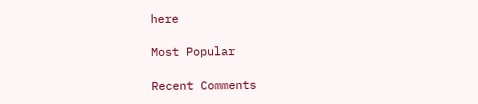here

Most Popular

Recent Comments